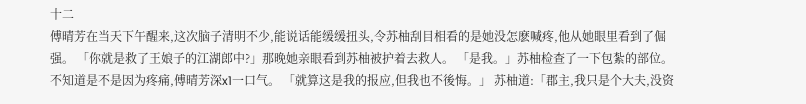十二
傅晴芳在当天下午醒来,这次脑子清明不少,能说话能缓缓扭头,令苏柚刮目相看的是她没怎麽喊疼,他从她眼里看到了倔强。 「你就是救了王娘子的江湖郎中?」那晚她亲眼看到苏柚被护着去救人。 「是我。」苏柚检查了一下包紮的部位。 不知道是不是因为疼痛,傅晴芳深x1一口气。 「就算这是我的报应,但我也不後悔。」 苏柚道:「郡主,我只是个大夫,没资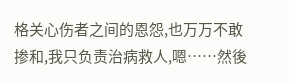格关心伤者之间的恩怨,也万万不敢掺和,我只负责治病救人,嗯……然後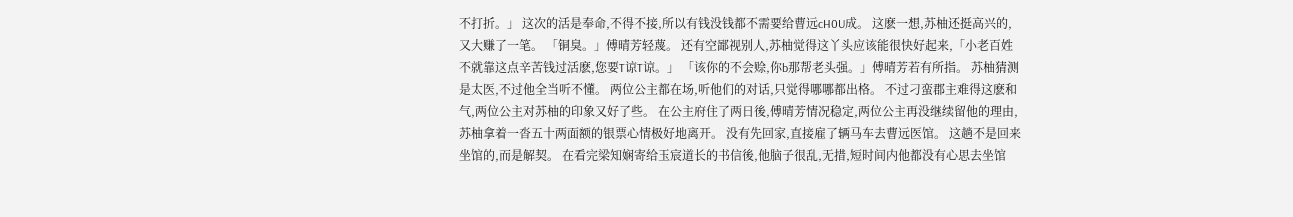不打折。」 这次的活是奉命,不得不接,所以有钱没钱都不需要给曹远cH0U成。 这麽一想,苏柚还挺高兴的,又大赚了一笔。 「铜臭。」傅晴芳轻蔑。 还有空鄙视别人,苏柚觉得这丫头应该能很快好起来,「小老百姓不就靠这点辛苦钱过活麽,您要T谅T谅。」 「该你的不会赊,你b那帮老头强。」傅晴芳若有所指。 苏柚猜测是太医,不过他全当听不懂。 两位公主都在场,听他们的对话,只觉得哪哪都出格。 不过刁蛮郡主难得这麽和气,两位公主对苏柚的印象又好了些。 在公主府住了两日後,傅晴芳情况稳定,两位公主再没继续留他的理由,苏柚拿着一沓五十两面额的银票心情极好地离开。 没有先回家,直接雇了辆马车去曹远医馆。 这趟不是回来坐馆的,而是解契。 在看完梁知娴寄给玉宸道长的书信後,他脑子很乱,无措,短时间内他都没有心思去坐馆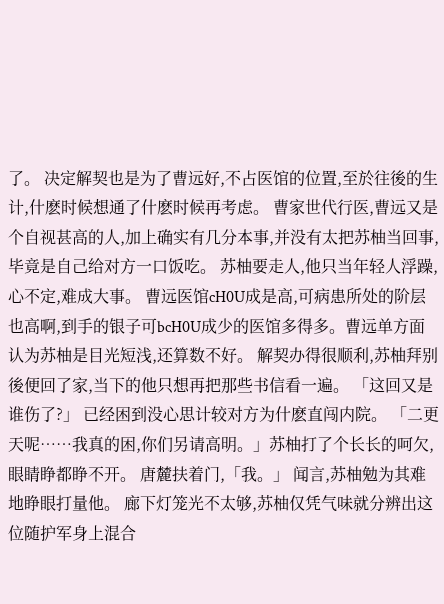了。 决定解契也是为了曹远好,不占医馆的位置,至於往後的生计,什麽时候想通了什麽时候再考虑。 曹家世代行医,曹远又是个自视甚高的人,加上确实有几分本事,并没有太把苏柚当回事,毕竟是自己给对方一口饭吃。 苏柚要走人,他只当年轻人浮躁,心不定,难成大事。 曹远医馆cH0U成是高,可病患所处的阶层也高啊,到手的银子可bcH0U成少的医馆多得多。曹远单方面认为苏柚是目光短浅,还算数不好。 解契办得很顺利,苏柚拜别後便回了家,当下的他只想再把那些书信看一遍。 「这回又是谁伤了?」 已经困到没心思计较对方为什麽直闯内院。 「二更天呢……我真的困,你们另请高明。」苏柚打了个长长的呵欠,眼睛睁都睁不开。 唐麓扶着门,「我。」 闻言,苏柚勉为其难地睁眼打量他。 廊下灯笼光不太够,苏柚仅凭气味就分辨出这位随护军身上混合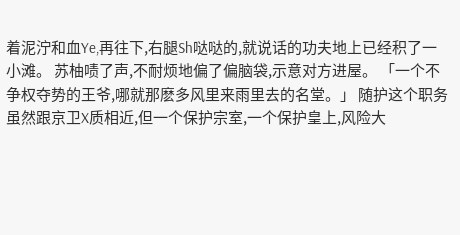着泥泞和血Ye,再往下,右腿Sh哒哒的,就说话的功夫地上已经积了一小滩。 苏柚啧了声,不耐烦地偏了偏脑袋,示意对方进屋。 「一个不争权夺势的王爷,哪就那麽多风里来雨里去的名堂。」 随护这个职务虽然跟京卫X质相近,但一个保护宗室,一个保护皇上,风险大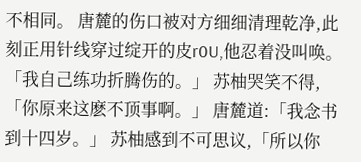不相同。 唐麓的伤口被对方细细清理乾净,此刻正用针线穿过绽开的皮r0U,他忍着没叫唤。 「我自己练功折腾伤的。」 苏柚哭笑不得,「你原来这麽不顶事啊。」 唐麓道:「我念书到十四岁。」 苏柚感到不可思议,「所以你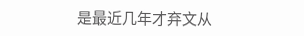是最近几年才弃文从